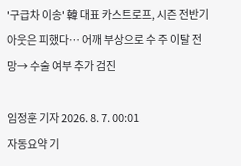'구급차 이송' 韓 대표 카스트로프, 시즌 전반기 아웃은 피했다… 어깨 부상으로 수 주 이탈 전망→ 수술 여부 추가 검진

임정훈 기자 2026. 8. 7. 00:01
자동요약 기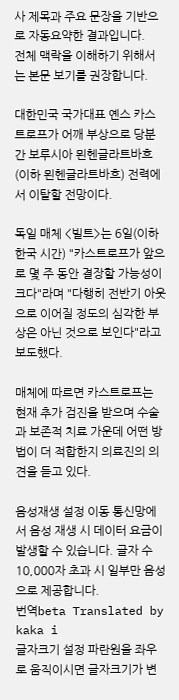사 제목과 주요 문장을 기반으로 자동요약한 결과입니다.
전체 맥락을 이해하기 위해서는 본문 보기를 권장합니다.

대한민국 국가대표 옌스 카스트로프가 어깨 부상으로 당분간 보루시아 묀헨글라트바흐(이하 묀헨글라트바흐) 전력에서 이탈할 전망이다.

독일 매체 <빌트>는 6일(이하 한국 시간) "카스트로프가 앞으로 몇 주 동안 결장할 가능성이 크다"라며 "다행히 전반기 아웃으로 이어질 정도의 심각한 부상은 아닌 것으로 보인다"라고 보도했다.

매체에 따르면 카스트로프는 현재 추가 검진을 받으며 수술과 보존적 치료 가운데 어떤 방법이 더 적합한지 의료진의 의견을 듣고 있다.

음성재생 설정 이동 통신망에서 음성 재생 시 데이터 요금이 발생할 수 있습니다. 글자 수 10,000자 초과 시 일부만 음성으로 제공합니다.
번역beta Translated by kaka i
글자크기 설정 파란원을 좌우로 움직이시면 글자크기가 변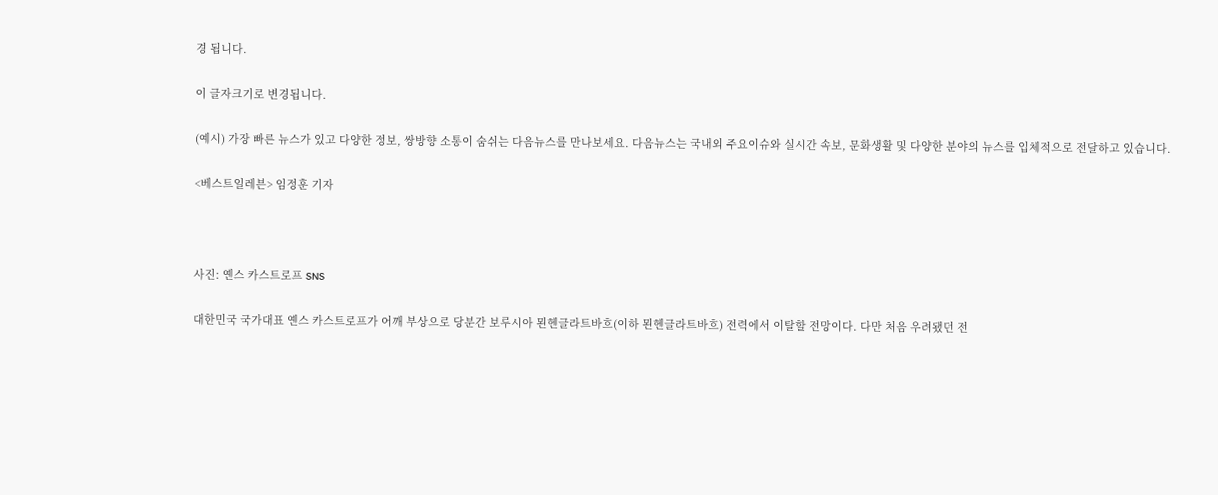경 됩니다.

이 글자크기로 변경됩니다.

(예시) 가장 빠른 뉴스가 있고 다양한 정보, 쌍방향 소통이 숨쉬는 다음뉴스를 만나보세요. 다음뉴스는 국내외 주요이슈와 실시간 속보, 문화생활 및 다양한 분야의 뉴스를 입체적으로 전달하고 있습니다.

<베스트일레븐> 임정훈 기자



사진: 옌스 카스트로프 SNS

대한민국 국가대표 옌스 카스트로프가 어깨 부상으로 당분간 보루시아 묀헨글라트바흐(이하 묀헨글라트바흐) 전력에서 이탈할 전망이다. 다만 처음 우려됐던 전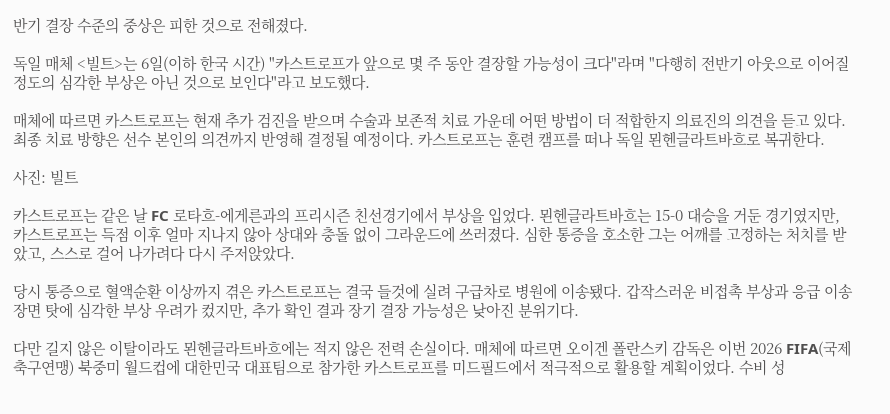반기 결장 수준의 중상은 피한 것으로 전해졌다.

독일 매체 <빌트>는 6일(이하 한국 시간) "카스트로프가 앞으로 몇 주 동안 결장할 가능성이 크다"라며 "다행히 전반기 아웃으로 이어질 정도의 심각한 부상은 아닌 것으로 보인다"라고 보도했다.

매체에 따르면 카스트로프는 현재 추가 검진을 받으며 수술과 보존적 치료 가운데 어떤 방법이 더 적합한지 의료진의 의견을 듣고 있다. 최종 치료 방향은 선수 본인의 의견까지 반영해 결정될 예정이다. 카스트로프는 훈련 캠프를 떠나 독일 묀헨글라트바흐로 복귀한다.

사진: 빌트

카스트로프는 같은 날 FC 로타흐-에게른과의 프리시즌 친선경기에서 부상을 입었다. 묀헨글라트바흐는 15-0 대승을 거둔 경기였지만, 카스트로프는 득점 이후 얼마 지나지 않아 상대와 충돌 없이 그라운드에 쓰러졌다. 심한 통증을 호소한 그는 어깨를 고정하는 처치를 받았고, 스스로 걸어 나가려다 다시 주저앉았다.

당시 통증으로 혈액순환 이상까지 겪은 카스트로프는 결국 들것에 실려 구급차로 병원에 이송됐다. 갑작스러운 비접촉 부상과 응급 이송 장면 탓에 심각한 부상 우려가 컸지만, 추가 확인 결과 장기 결장 가능성은 낮아진 분위기다.

다만 길지 않은 이탈이라도 묀헨글라트바흐에는 적지 않은 전력 손실이다. 매체에 따르면 오이겐 폴란스키 감독은 이번 2026 FIFA(국제축구연맹) 북중미 월드컵에 대한민국 대표팀으로 참가한 카스트로프를 미드필드에서 적극적으로 활용할 계획이었다. 수비 성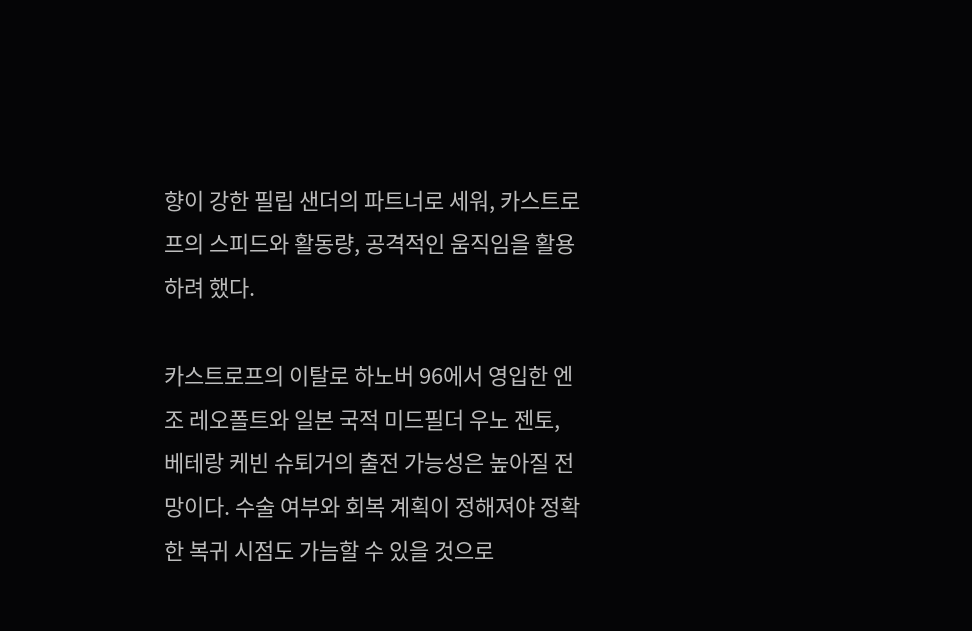향이 강한 필립 샌더의 파트너로 세워, 카스트로프의 스피드와 활동량, 공격적인 움직임을 활용하려 했다.

카스트로프의 이탈로 하노버 96에서 영입한 엔조 레오폴트와 일본 국적 미드필더 우노 젠토, 베테랑 케빈 슈퇴거의 출전 가능성은 높아질 전망이다. 수술 여부와 회복 계획이 정해져야 정확한 복귀 시점도 가늠할 수 있을 것으로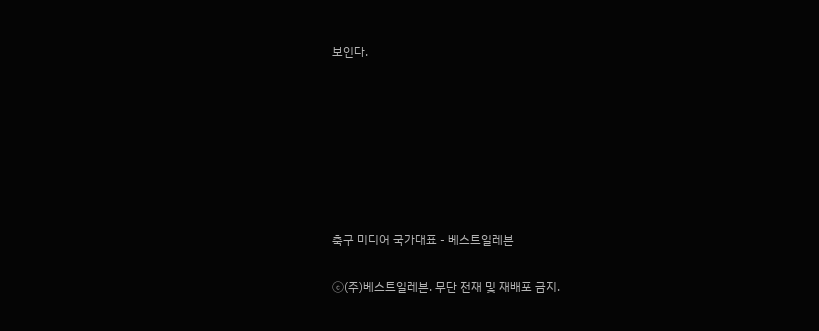보인다.







축구 미디어 국가대표 - 베스트일레븐

ⓒ(주)베스트일레븐. 무단 전재 및 재배포 금지.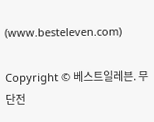(www.besteleven.com)

Copyright © 베스트일레븐. 무단전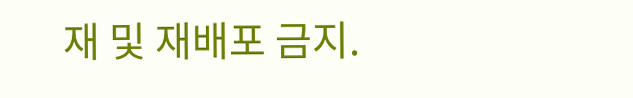재 및 재배포 금지.